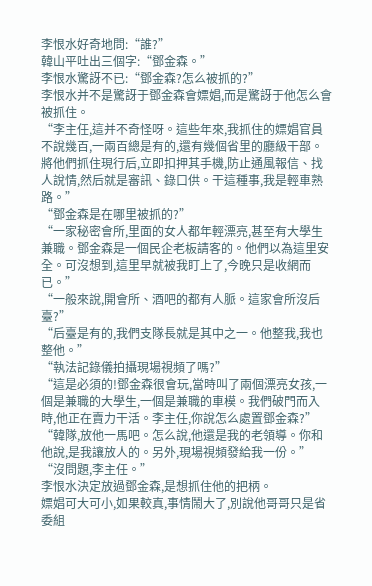李恨水好奇地問:“誰?”
韓山平吐出三個字:“鄧金森。”
李恨水驚訝不已:“鄧金森?怎么被抓的?”
李恨水并不是驚訝于鄧金森會嫖娼,而是驚訝于他怎么會被抓住。
“李主任,這并不奇怪呀。這些年來,我抓住的嫖娼官員不說幾百,一兩百總是有的,還有幾個省里的廳級干部。
將他們抓住現行后,立即扣押其手機,防止通風報信、找人說情,然后就是審訊、錄口供。干這種事,我是輕車熟路。”
“鄧金森是在哪里被抓的?”
“一家秘密會所,里面的女人都年輕漂亮,甚至有大學生兼職。鄧金森是一個民企老板請客的。他們以為這里安全。可沒想到,這里早就被我盯上了,今晚只是收網而已。”
“一般來說,開會所、酒吧的都有人脈。這家會所沒后臺?”
“后臺是有的,我們支隊長就是其中之一。他整我,我也整他。”
“執法記錄儀拍攝現場視頻了嗎?”
“這是必須的!鄧金森很會玩,當時叫了兩個漂亮女孩,一個是兼職的大學生,一個是兼職的車模。我們破門而入時,他正在賣力干活。李主任,你說怎么處置鄧金森?”
“韓隊,放他一馬吧。怎么說,他還是我的老領導。你和他說,是我讓放人的。另外,現場視頻發給我一份。”
“沒問題,李主任。”
李恨水決定放過鄧金森,是想抓住他的把柄。
嫖娼可大可小,如果較真,事情鬧大了,別說他哥哥只是省委組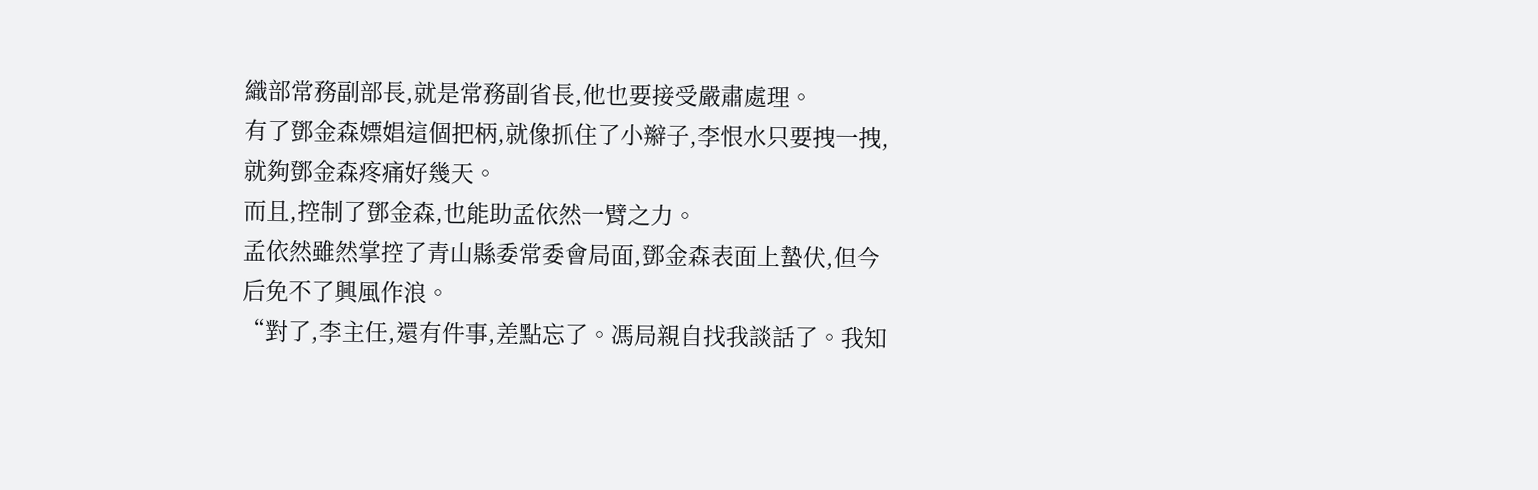織部常務副部長,就是常務副省長,他也要接受嚴肅處理。
有了鄧金森嫖娼這個把柄,就像抓住了小辮子,李恨水只要拽一拽,就夠鄧金森疼痛好幾天。
而且,控制了鄧金森,也能助孟依然一臂之力。
孟依然雖然掌控了青山縣委常委會局面,鄧金森表面上蟄伏,但今后免不了興風作浪。
“對了,李主任,還有件事,差點忘了。馮局親自找我談話了。我知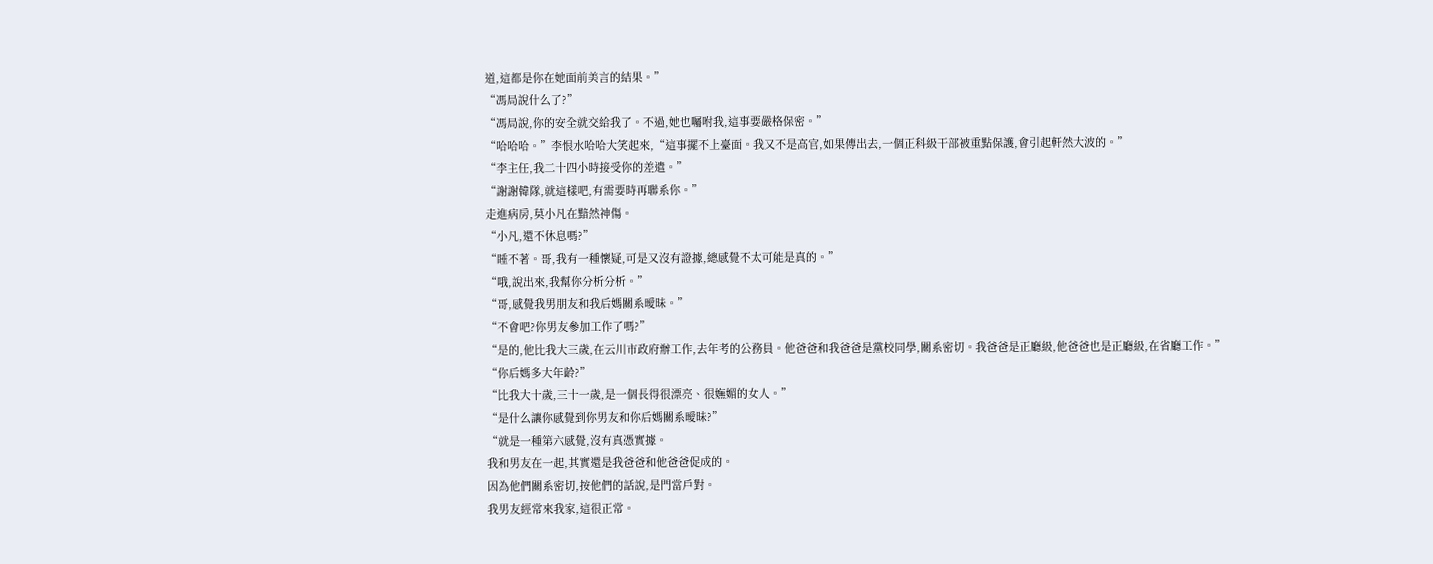道,這都是你在她面前美言的結果。”
“馮局說什么了?”
“馮局說,你的安全就交給我了。不過,她也囑咐我,這事要嚴格保密。”
“哈哈哈。”李恨水哈哈大笑起來,“這事擺不上臺面。我又不是高官,如果傳出去,一個正科級干部被重點保護,會引起軒然大波的。”
“李主任,我二十四小時接受你的差遣。”
“謝謝韓隊,就這樣吧,有需要時再聯系你。”
走進病房,莫小凡在黯然神傷。
“小凡,還不休息嗎?”
“睡不著。哥,我有一種懷疑,可是又沒有證據,總感覺不太可能是真的。”
“哦,說出來,我幫你分析分析。”
“哥,感覺我男朋友和我后媽關系曖昧。”
“不會吧?你男友參加工作了嗎?”
“是的,他比我大三歲,在云川市政府辦工作,去年考的公務員。他爸爸和我爸爸是黨校同學,關系密切。我爸爸是正廳級,他爸爸也是正廳級,在省廳工作。”
“你后媽多大年齡?”
“比我大十歲,三十一歲,是一個長得很漂亮、很嫵媚的女人。”
“是什么讓你感覺到你男友和你后媽關系曖昧?”
“就是一種第六感覺,沒有真憑實據。
我和男友在一起,其實還是我爸爸和他爸爸促成的。
因為他們關系密切,按他們的話說,是門當戶對。
我男友經常來我家,這很正常。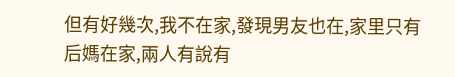但有好幾次,我不在家,發現男友也在,家里只有后媽在家,兩人有說有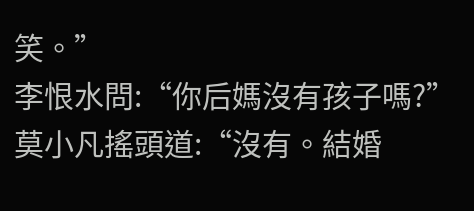笑。”
李恨水問:“你后媽沒有孩子嗎?”
莫小凡搖頭道:“沒有。結婚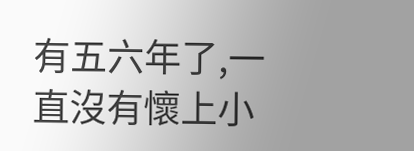有五六年了,一直沒有懷上小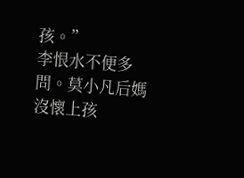孩。”
李恨水不便多問。莫小凡后媽沒懷上孩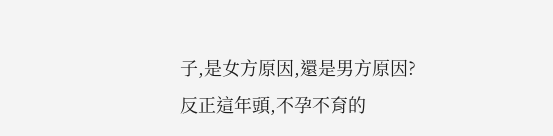子,是女方原因,還是男方原因?
反正這年頭,不孕不育的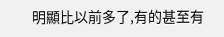明顯比以前多了,有的甚至有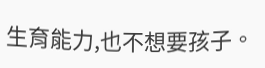生育能力,也不想要孩子。